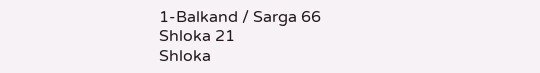1-Balkand / Sarga 66
Shloka 21
Shloka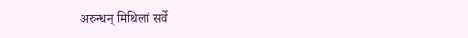अरुन्धन् मिथिलां सर्वे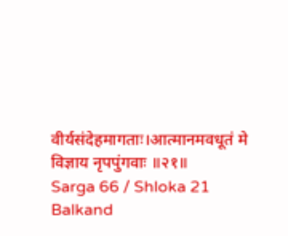वीर्यसंदेहमागताः।आत्मानमवधूतं मे विज्ञाय नृपपुंगवाः ॥२१॥
Sarga 66 / Shloka 21 Balkand